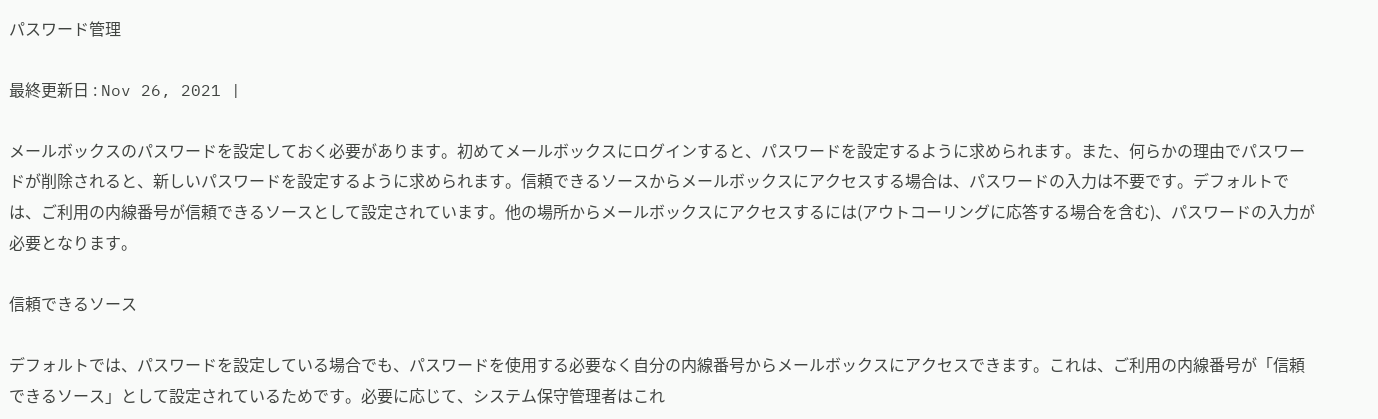パスワード管理

最終更新日 : Nov 26, 2021 |

メールボックスのパスワードを設定しておく必要があります。初めてメールボックスにログインすると、パスワードを設定するように求められます。また、何らかの理由でパスワードが削除されると、新しいパスワードを設定するように求められます。信頼できるソースからメールボックスにアクセスする場合は、パスワードの入力は不要です。デフォルトでは、ご利用の内線番号が信頼できるソースとして設定されています。他の場所からメールボックスにアクセスするには(アウトコーリングに応答する場合を含む)、パスワードの入力が必要となります。

信頼できるソース

デフォルトでは、パスワードを設定している場合でも、パスワードを使用する必要なく自分の内線番号からメールボックスにアクセスできます。これは、ご利用の内線番号が「信頼できるソース」として設定されているためです。必要に応じて、システム保守管理者はこれ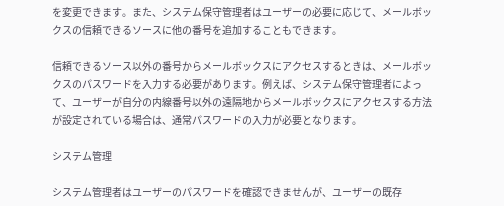を変更できます。また、システム保守管理者はユーザーの必要に応じて、メールボックスの信頼できるソースに他の番号を追加することもできます。

信頼できるソース以外の番号からメールボックスにアクセスするときは、メールボックスのパスワードを入力する必要があります。例えば、システム保守管理者によって、ユーザーが自分の内線番号以外の遠隔地からメールボックスにアクセスする方法が設定されている場合は、通常パスワードの入力が必要となります。

システム管理

システム管理者はユーザーのパスワードを確認できませんが、ユーザーの既存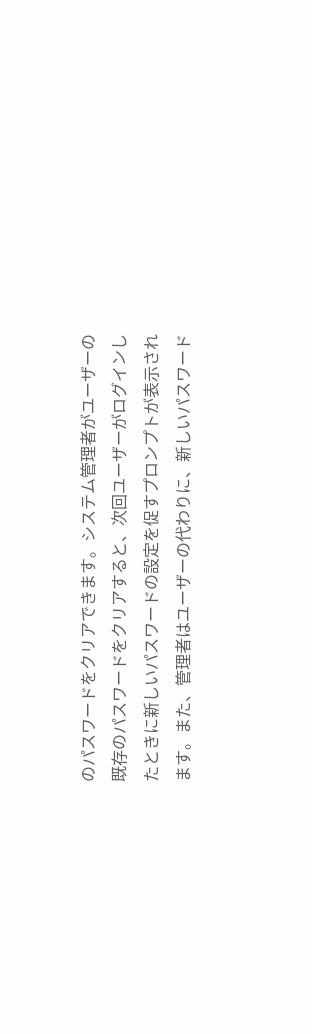のパスワードをクリアできます。システム管理者がユーザーの既存のパスワードをクリアすると、次回ユーザーがログインしたときに新しいパスワードの設定を促すプロンプトが表示されます。また、管理者はユーザーの代わりに、新しいパスワード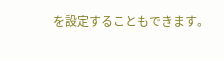を設定することもできます。